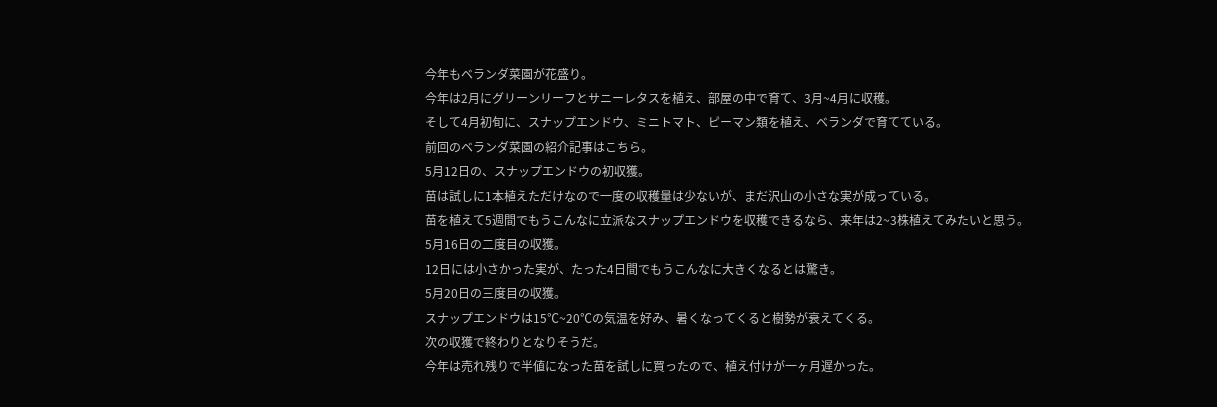今年もベランダ菜園が花盛り。
今年は2月にグリーンリーフとサニーレタスを植え、部屋の中で育て、3月~4月に収穫。
そして4月初旬に、スナップエンドウ、ミニトマト、ピーマン類を植え、ベランダで育てている。
前回のベランダ菜園の紹介記事はこちら。
5月12日の、スナップエンドウの初収獲。
苗は試しに1本植えただけなので一度の収穫量は少ないが、まだ沢山の小さな実が成っている。
苗を植えて5週間でもうこんなに立派なスナップエンドウを収穫できるなら、来年は2~3株植えてみたいと思う。
5月16日の二度目の収獲。
12日には小さかった実が、たった4日間でもうこんなに大きくなるとは驚き。
5月20日の三度目の収獲。
スナップエンドウは15℃~20℃の気温を好み、暑くなってくると樹勢が衰えてくる。
次の収獲で終わりとなりそうだ。
今年は売れ残りで半値になった苗を試しに買ったので、植え付けが一ヶ月遅かった。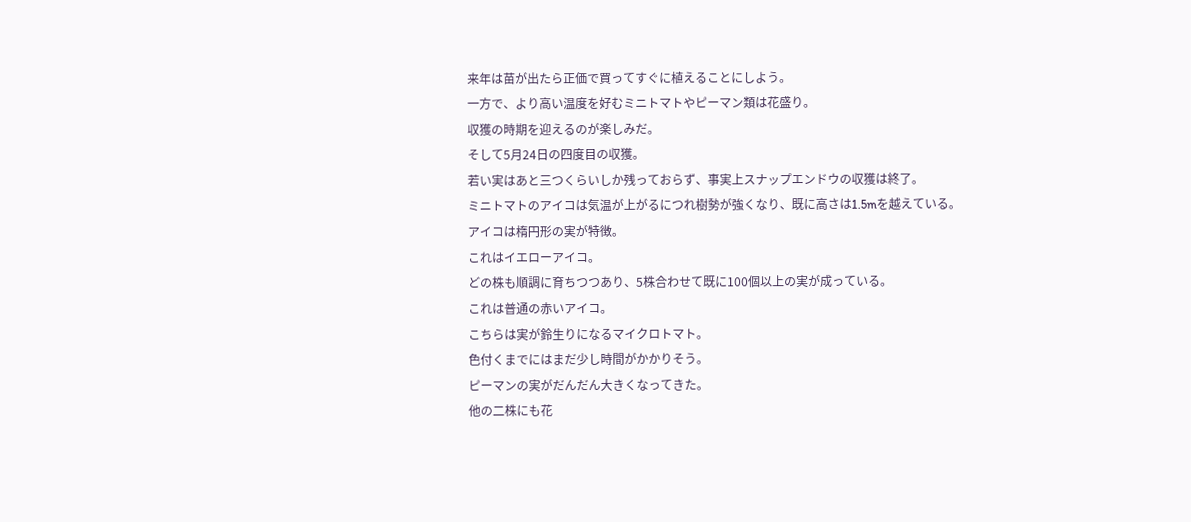来年は苗が出たら正価で買ってすぐに植えることにしよう。
一方で、より高い温度を好むミニトマトやピーマン類は花盛り。
収獲の時期を迎えるのが楽しみだ。
そして5月24日の四度目の収獲。
若い実はあと三つくらいしか残っておらず、事実上スナップエンドウの収獲は終了。
ミニトマトのアイコは気温が上がるにつれ樹勢が強くなり、既に高さは1.5mを越えている。
アイコは楕円形の実が特徴。
これはイエローアイコ。
どの株も順調に育ちつつあり、5株合わせて既に100個以上の実が成っている。
これは普通の赤いアイコ。
こちらは実が鈴生りになるマイクロトマト。
色付くまでにはまだ少し時間がかかりそう。
ピーマンの実がだんだん大きくなってきた。
他の二株にも花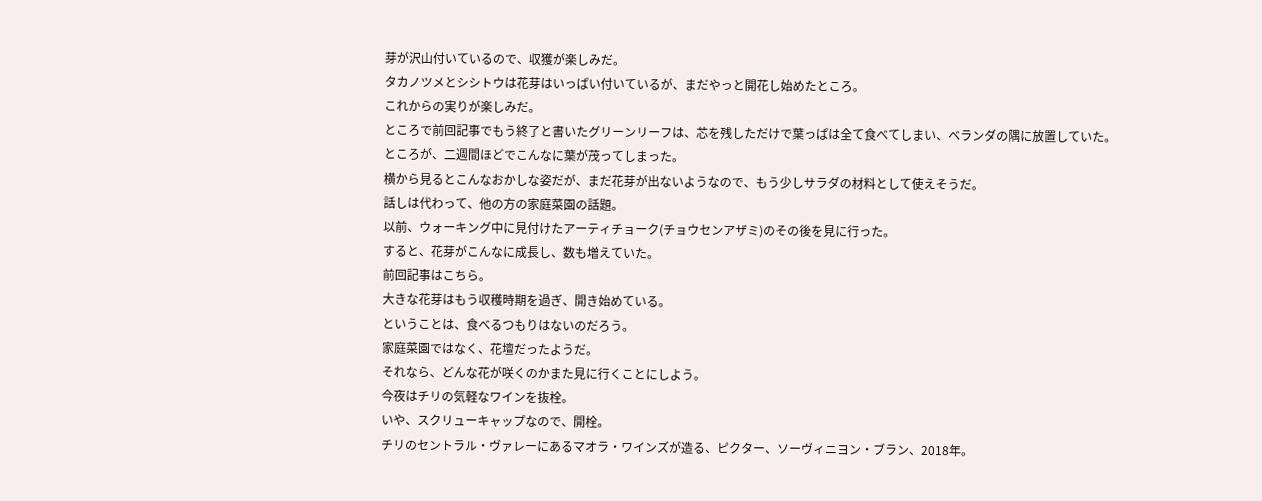芽が沢山付いているので、収獲が楽しみだ。
タカノツメとシシトウは花芽はいっぱい付いているが、まだやっと開花し始めたところ。
これからの実りが楽しみだ。
ところで前回記事でもう終了と書いたグリーンリーフは、芯を残しただけで葉っぱは全て食べてしまい、ベランダの隅に放置していた。
ところが、二週間ほどでこんなに葉が茂ってしまった。
横から見るとこんなおかしな姿だが、まだ花芽が出ないようなので、もう少しサラダの材料として使えそうだ。
話しは代わって、他の方の家庭菜園の話題。
以前、ウォーキング中に見付けたアーティチョーク(チョウセンアザミ)のその後を見に行った。
すると、花芽がこんなに成長し、数も増えていた。
前回記事はこちら。
大きな花芽はもう収穫時期を過ぎ、開き始めている。
ということは、食べるつもりはないのだろう。
家庭菜園ではなく、花壇だったようだ。
それなら、どんな花が咲くのかまた見に行くことにしよう。
今夜はチリの気軽なワインを抜栓。
いや、スクリューキャップなので、開栓。
チリのセントラル・ヴァレーにあるマオラ・ワインズが造る、ピクター、ソーヴィニヨン・ブラン、2018年。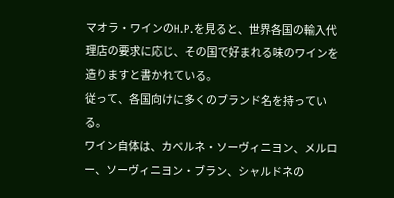マオラ・ワインのH.P.を見ると、世界各国の輸入代理店の要求に応じ、その国で好まれる味のワインを造りますと書かれている。
従って、各国向けに多くのブランド名を持っている。
ワイン自体は、カベルネ・ソーヴィニヨン、メルロー、ソーヴィニヨン・ブラン、シャルドネの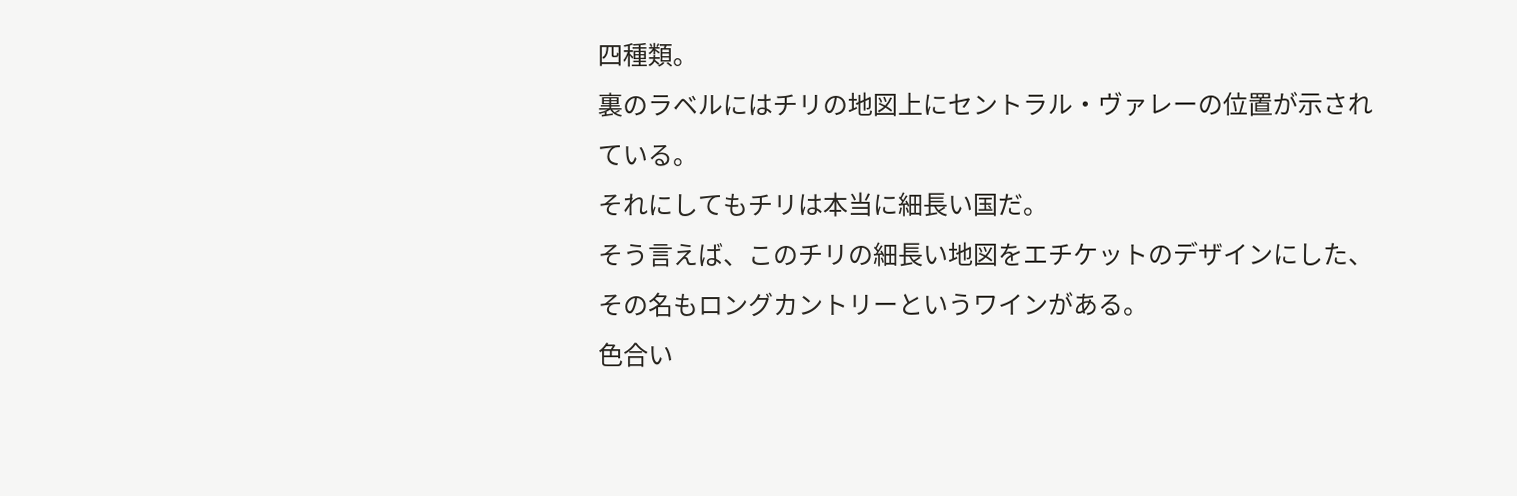四種類。
裏のラベルにはチリの地図上にセントラル・ヴァレーの位置が示されている。
それにしてもチリは本当に細長い国だ。
そう言えば、このチリの細長い地図をエチケットのデザインにした、その名もロングカントリーというワインがある。
色合い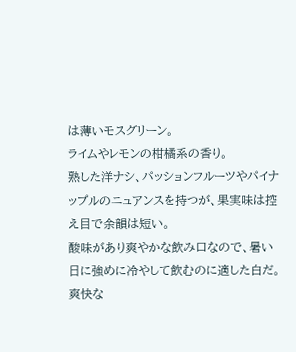は薄いモスグリーン。
ライムやレモンの柑橘系の香り。
熟した洋ナシ、パッションフルーツやパイナップルのニュアンスを持つが、果実味は控え目で余韻は短い。
酸味があり爽やかな飲み口なので、暑い日に強めに冷やして飲むのに適した白だ。
爽快な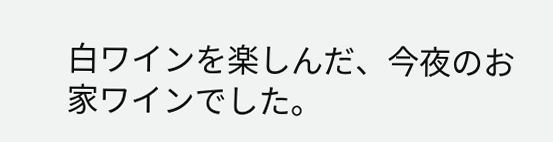白ワインを楽しんだ、今夜のお家ワインでした。